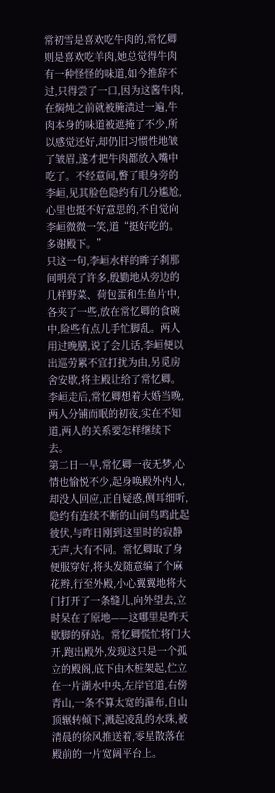常初雪是喜欢吃牛肉的,常忆卿则是喜欢吃羊肉,她总觉得牛肉有一种怪怪的味道,如今推辞不过,只得尝了一口,因为这酱牛肉,在焖炖之前就被腌渍过一遍,牛肉本身的味道被遮掩了不少,所以感觉还好,却仍旧习惯性地皱了皱眉,遂才把牛肉都放入嘴中吃了。不经意间,瞥了眼身旁的李峘,见其脸色隐约有几分尴尬,心里也挺不好意思的,不自觉向李峘微微一笑,道“挺好吃的。多谢殿下。”
只这一句,李峘水样的眸子刹那间明亮了许多,殷勤地从旁边的几样野菜、荷包蛋和生鱼片中,各夹了一些,放在常忆卿的食碗中,险些有点儿手忙脚乱。两人用过晚膳,说了会儿话,李峘便以出巡劳累不宜打扰为由,另觅房舍安歇,将主殿让给了常忆卿。李峘走后,常忆卿想着大婚当晚,两人分铺而眠的初夜,实在不知道,两人的关系要怎样继续下去。
第二日一早,常忆卿一夜无梦,心情也愉悦不少,起身唤殿外内人,却没人回应,正自疑惑,侧耳细听,隐约有连续不断的山间鸟鸣此起彼伏,与昨日刚到这里时的寂静无声,大有不同。常忆卿取了身便服穿好,将头发随意编了个麻花辫,行至外殿,小心翼翼地将大门打开了一条缝儿,向外望去,立时呆在了原地——这哪里是昨天歇脚的驿站。常忆卿慌忙将门大开,跑出殿外,发现这只是一个孤立的殿阁,底下由木桩架起,伫立在一片湖水中央,左岸官道,右傍青山,一条不算太宽的瀑布,自山顶辗转倾下,溅起凌乱的水珠,被清晨的徐风推送着,零星散落在殿前的一片宽阔平台上。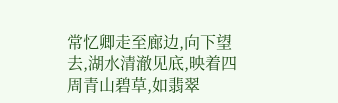常忆卿走至廊边,向下望去,湖水清澈见底,映着四周青山碧草,如翡翠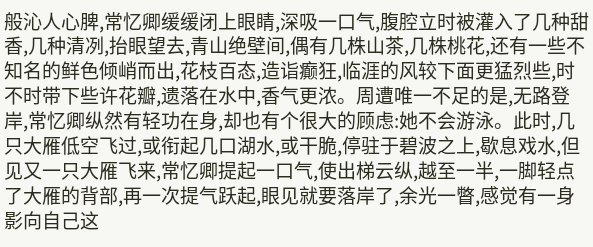般沁人心脾,常忆卿缓缓闭上眼睛,深吸一口气,腹腔立时被灌入了几种甜香,几种清冽,抬眼望去,青山绝壁间,偶有几株山茶,几株桃花,还有一些不知名的鲜色倾峭而出,花枝百态,造诣癫狂,临涯的风较下面更猛烈些,时不时带下些许花瓣,遗落在水中,香气更浓。周遭唯一不足的是,无路登岸,常忆卿纵然有轻功在身,却也有个很大的顾虑:她不会游泳。此时,几只大雁低空飞过,或衔起几口湖水,或干脆,停驻于碧波之上,歇息戏水,但见又一只大雁飞来,常忆卿提起一口气,使出梯云纵,越至一半,一脚轻点了大雁的背部,再一次提气跃起,眼见就要落岸了,余光一瞥,感觉有一身影向自己这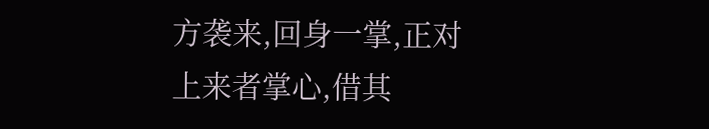方袭来,回身一掌,正对上来者掌心,借其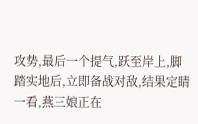攻势,最后一个提气,跃至岸上,脚踏实地后,立即备战对敌,结果定睛一看,燕三娘正在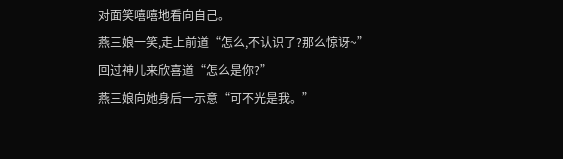对面笑嘻嘻地看向自己。
燕三娘一笑,走上前道“怎么,不认识了?那么惊讶~”
回过神儿来欣喜道“怎么是你?”
燕三娘向她身后一示意“可不光是我。”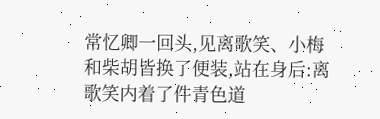常忆卿一回头,见离歌笑、小梅和柴胡皆换了便装,站在身后:离歌笑内着了件青色道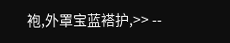袍,外罩宝蓝褡护,>> --